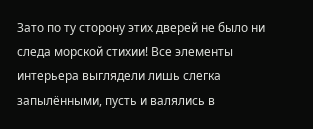Зато по ту сторону этих дверей не было ни следа морской стихии! Все элементы интерьера выглядели лишь слегка запылёнными, пусть и валялись в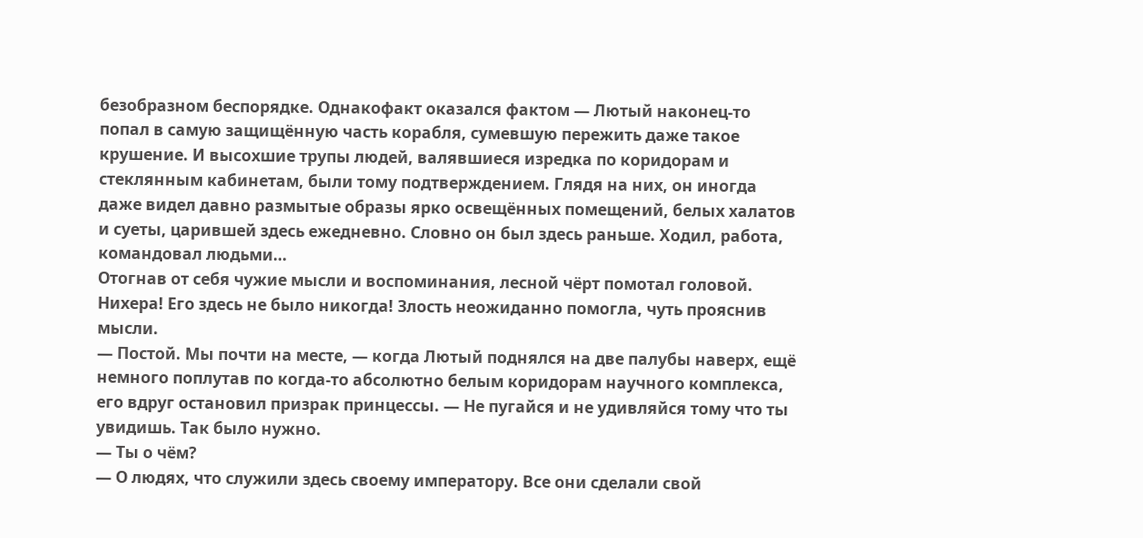безобразном беспорядке. Однакофакт оказался фактом — Лютый наконец-то попал в самую защищённую часть корабля, сумевшую пережить даже такое крушение. И высохшие трупы людей, валявшиеся изредка по коридорам и стеклянным кабинетам, были тому подтверждением. Глядя на них, он иногда даже видел давно размытые образы ярко освещённых помещений, белых халатов и суеты, царившей здесь ежедневно. Словно он был здесь раньше. Ходил, работа, командовал людьми…
Отогнав от себя чужие мысли и воспоминания, лесной чёрт помотал головой. Нихера! Его здесь не было никогда! Злость неожиданно помогла, чуть прояснив мысли.
— Постой. Мы почти на месте, — когда Лютый поднялся на две палубы наверх, ещё немного поплутав по когда-то абсолютно белым коридорам научного комплекса, его вдруг остановил призрак принцессы. — Не пугайся и не удивляйся тому что ты увидишь. Так было нужно.
— Ты о чём?
— О людях, что служили здесь своему императору. Все они сделали свой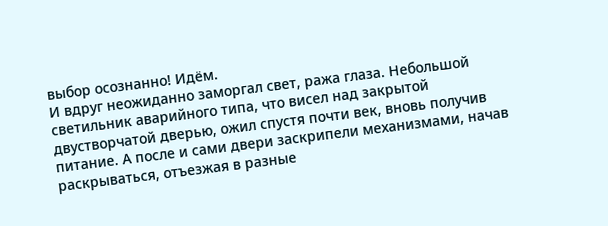выбор осознанно! Идём.
И вдруг неожиданно заморгал свет, ража глаза. Небольшой светильник аварийного типа, что висел над закрытой двустворчатой дверью, ожил спустя почти век, вновь получив питание. А после и сами двери заскрипели механизмами, начав раскрываться, отъезжая в разные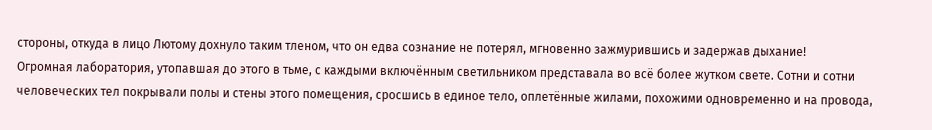стороны, откуда в лицо Лютому дохнуло таким тленом, что он едва сознание не потерял, мгновенно зажмурившись и задержав дыхание!
Огромная лаборатория, утопавшая до этого в тьме, с каждыми включённым светильником представала во всё более жутком свете. Сотни и сотни человеческих тел покрывали полы и стены этого помещения, сросшись в единое тело, оплетённые жилами, похожими одновременно и на провода,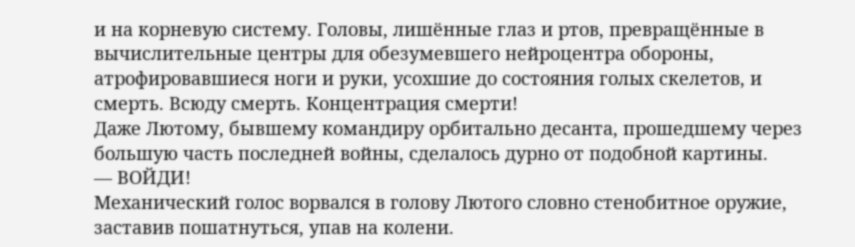и на корневую систему. Головы, лишённые глаз и ртов, превращённые в вычислительные центры для обезумевшего нейроцентра обороны, атрофировавшиеся ноги и руки, усохшие до состояния голых скелетов, и смерть. Всюду смерть. Концентрация смерти!
Даже Лютому, бывшему командиру орбитально десанта, прошедшему через большую часть последней войны, сделалось дурно от подобной картины.
— ВОЙДИ!
Механический голос ворвался в голову Лютого словно стенобитное оружие, заставив пошатнуться, упав на колени.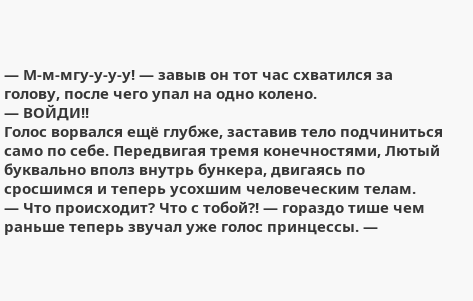— М-м-мгу-у-у-у! — завыв он тот час схватился за голову, после чего упал на одно колено.
— ВОЙДИ!!
Голос ворвался ещё глубже, заставив тело подчиниться само по себе. Передвигая тремя конечностями, Лютый буквально вполз внутрь бункера, двигаясь по сросшимся и теперь усохшим человеческим телам.
— Что происходит? Что с тобой?! — гораздо тише чем раньше теперь звучал уже голос принцессы. —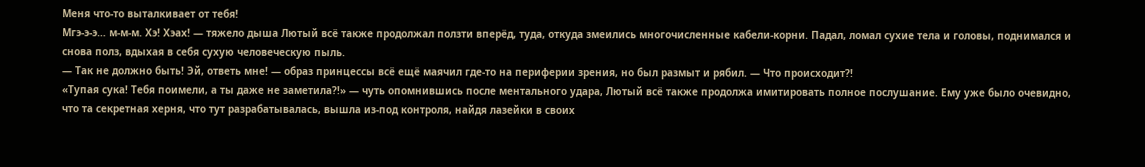Меня что-то выталкивает от тебя!
Мгэ-э-э… м-м-м. Хэ! Хэах! — тяжело дыша Лютый всё также продолжал ползти вперёд, туда, откуда змеились многочисленные кабели-корни. Падал, ломал сухие тела и головы, поднимался и снова полз, вдыхая в себя сухую человеческую пыль.
— Так не должно быть! Эй, ответь мне! — образ принцессы всё ещё маячил где-то на периферии зрения, но был размыт и рябил. — Что происходит?!
«Тупая сука! Тебя поимели, а ты даже не заметила?!» — чуть опомнившись после ментального удара, Лютый всё также продолжа имитировать полное послушание. Ему уже было очевидно, что та секретная херня, что тут разрабатывалась, вышла из-под контроля, найдя лазейки в своих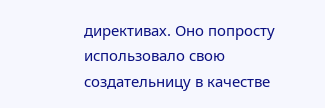директивах. Оно попросту использовало свою создательницу в качестве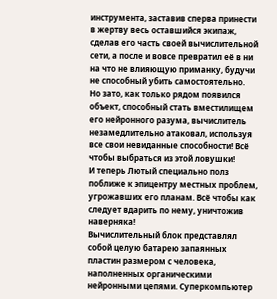инструмента, заставив сперва принести в жертву весь оставшийся экипаж, сделав его часть своей вычислительной сети, а после и вовсе превратил её в ни на что не влияющую приманку, будучи не способный убить самостоятельно.
Но зато, как только рядом появился объект, способный стать вместилищем его нейронного разума, вычислитель незамедлительно атаковал, используя все свои невиданные способности! Всё чтобы выбраться из этой ловушки!
И теперь Лютый специально полз поближе к эпицентру местных проблем, угрожавших его планам. Всё чтобы как следует вдарить по нему, уничтожив наверняка!
Вычислительный блок представлял собой целую батарею запаянных пластин размером с человека, наполненных органическими нейронными цепями. Суперкомпьютер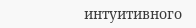интуитивного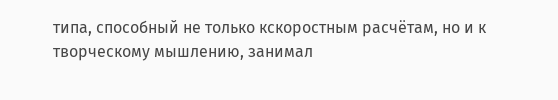типа, способный не только кскоростным расчётам, но и к творческому мышлению, занимал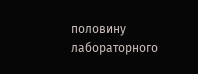половину лабораторного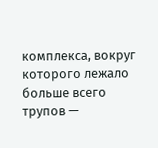комплекса, вокруг которого лежало больше всего трупов —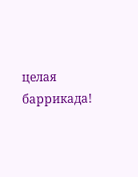целая баррикада!